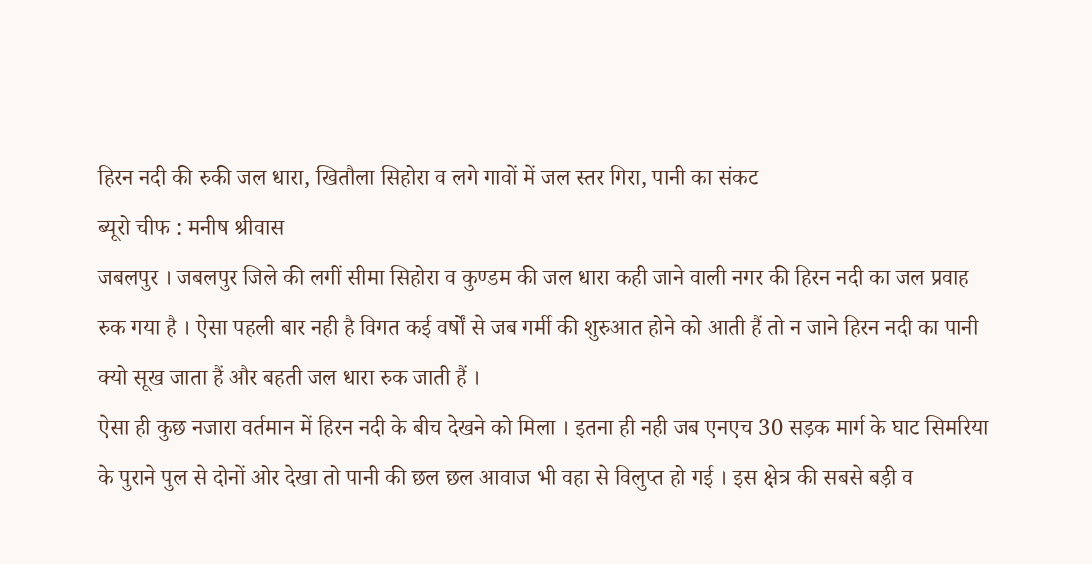हिरन नदी की रुकी जल धारा, खितौला सिहोरा व लगे गावों में जल स्तर गिरा, पानी का संकट
ब्यूरो चीफ : मनीष श्रीवास
जबलपुर । जबलपुर जिले की लगीं सीमा सिहोरा व कुण्डम की जल धारा कही जाने वाली नगर की हिरन नदी का जल प्रवाह रुक गया है । ऐसा पहली बार नही है विगत कई वर्षों से जब गर्मी की शुरुआत होने को आती हैं तो न जाने हिरन नदी का पानी क्यो सूख जाता हैं और बहती जल धारा रुक जाती हैं ।
ऐसा ही कुछ नजारा वर्तमान में हिरन नदी के बीच देखने को मिला । इतना ही नही जब एनएच 30 सड़क मार्ग के घाट सिमरिया के पुराने पुल से दोनों ओर देखा तो पानी की छल छल आवाज भी वहा से विलुप्त हो गई । इस क्षेत्र की सबसे बड़ी व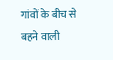गांवों के बीच से बहने वाली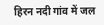हिरन नदी गांव में जल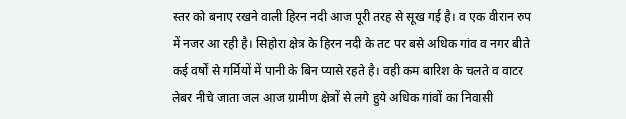स्तर को बनाए रखने वाली हिरन नदी आज पूरी तरह से सूख गई है। व एक वीरान रुप में नजर आ रही है। सिहोरा क्षेत्र के हिरन नदी के तट पर बसे अधिक गांव व नगर बीते कई वर्षों से गर्मियों में पानी के बिन प्यासे रहते है। वही कम बारिश के चलते व वाटर लेबर नीचे जाता जल आज ग्रामीण क्षेत्रों से लगे हुये अधिक गांवों का निवासी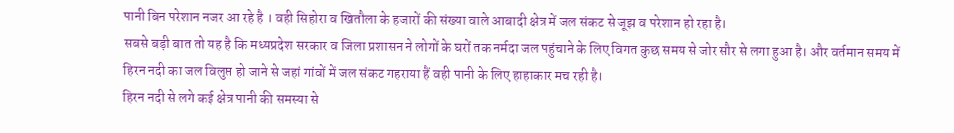पानी बिन परेशान नजर आ रहे है । वही सिहोरा व खितौला के हजारों की संख्या वाले आबादी क्षेत्र में जल संकट से जूझ व परेशान हो रहा है।
सबसे बड़ी बात तो यह है कि मध्यप्रदेश सरकार व जिला प्रशासन ने लोगों के घरों तक नर्मदा जल पहुंचाने के लिए विगत कुछ समय से जोर सौर से लगा हुआ है। और वर्तमान समय में हिरन नदी का जल विलुप्त हो जाने से जहां गांवों में जल संकट गहराया हैं वही पानी के लिए हाहाकार मच रही है।
हिरन नदी से लगे कई क्षेत्र पानी की समस्या से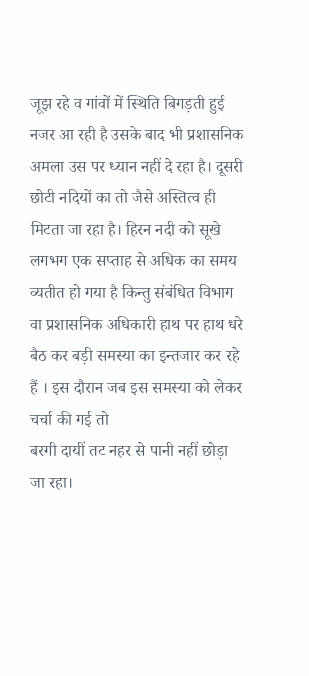जूझ रहे व गांवों में स्थिति बिगड़ती हुई नजर आ रही है उसके बाद भी प्रशासनिक अमला उस पर ध्यान नहीं दे रहा है। दूसरी छोटी नदियों का तो जैसे अस्तित्व ही मिटता जा रहा है। हिरन नदी को सूखे लगभग एक सप्ताह से अधिक का समय व्यतीत हो गया है किन्तु संबंधित विभाग वा प्रशासनिक अधिकारी हाथ पर हाथ धरे बैठ कर बड़ी समस्या का इन्तजार कर रहे हैं । इस दौरान जब इस समस्या को लेकर चर्चा की गई तो
बरगी दायीं तट नहर से पानी नहीं छोड़ा जा रहा।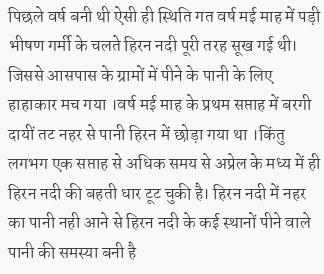पिछले वर्ष बनी थी ऐसी ही स्थिति गत वर्ष मई माह में पड़ी भीषण गर्मी के चलते हिरन नदी पूरी तरह सूख गई थी। जिससे आसपास के ग्रामों में पीने के पानी के लिए हाहाकार मच गया ।वर्ष मई माह के प्रथम सप्ताह में बरगी दायीं तट नहर से पानी हिरन में छोड़ा गया था ।किंतु लगभग एक सप्ताह से अधिक समय से अप्रेल के मध्य में ही हिरन नदी की बहती धार टूट चुकी है। हिरन नदी में नहर का पानी नही आने से हिरन नदी के कई स्थानों पीने वाले पानी की समस्या बनी है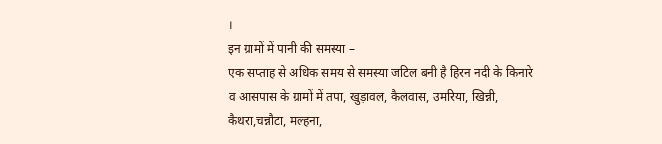।
इन ग्रामों में पानी की समस्या –
एक सप्ताह से अधिक समय से समस्या जटिल बनी है हिरन नदी के किनारे व आसपास के ग्रामों में तपा, खुड़ावल, कैलवास, उमरिया, खिन्नी, कैथरा,चन्नौटा, मल्हना,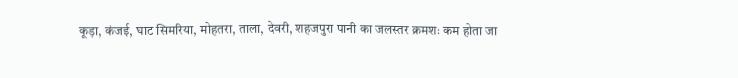कूड़ा, कंजई, घाट सिमरिया, मोहतरा, ताला, देवरी, शहजपुरा पानी का जलस्तर क्रमशः कम होता जा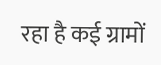रहा है कई ग्रामों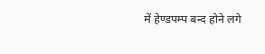में हेण्डपम्प बन्द होने लगे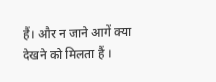हैं। और न जाने आगें क्या देखने को मिलता हैं ।